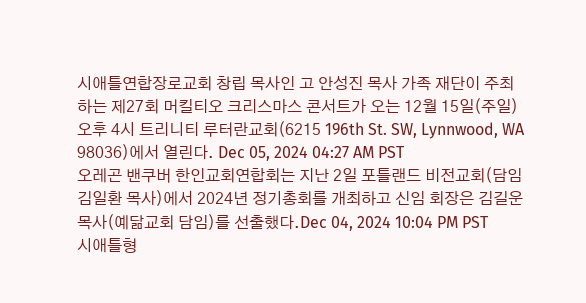시애틀연합장로교회 창립 목사인 고 안성진 목사 가족 재단이 주최하는 제27회 머킬티오 크리스마스 콘서트가 오는 12월 15일(주일) 오후 4시 트리니티 루터란교회(6215 196th St. SW, Lynnwood, WA 98036)에서 열린다. Dec 05, 2024 04:27 AM PST
오레곤 밴쿠버 한인교회연합회는 지난 2일 포틀랜드 비전교회(담임 김일환 목사)에서 2024년 정기총회를 개최하고 신임 회장은 김길운 목사(예닮교회 담임)를 선출했다.Dec 04, 2024 10:04 PM PST
시애틀형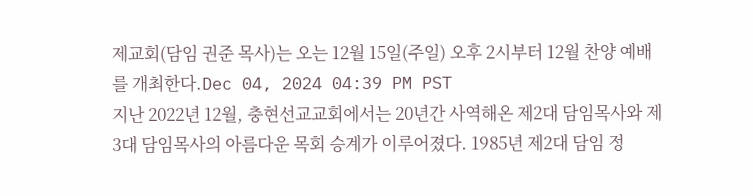제교회(담임 권준 목사)는 오는 12월 15일(주일) 오후 2시부터 12월 찬양 예배를 개최한다.Dec 04, 2024 04:39 PM PST
지난 2022년 12월, 충현선교교회에서는 20년간 사역해온 제2대 담임목사와 제3대 담임목사의 아름다운 목회 승계가 이루어졌다. 1985년 제2대 담임 정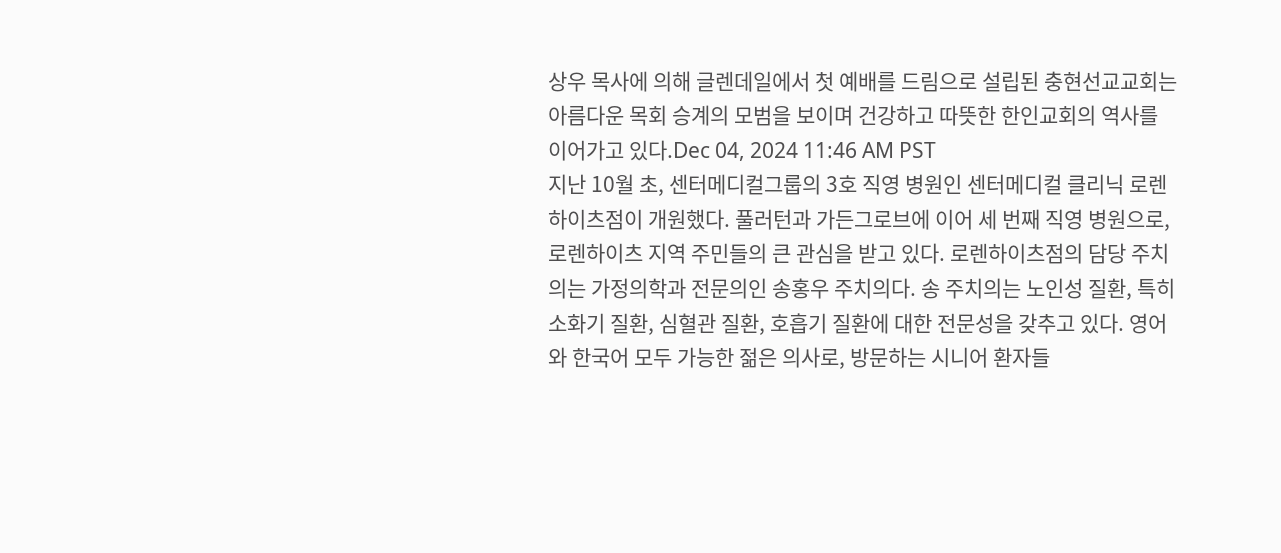상우 목사에 의해 글렌데일에서 첫 예배를 드림으로 설립된 충현선교교회는 아름다운 목회 승계의 모범을 보이며 건강하고 따뜻한 한인교회의 역사를 이어가고 있다.Dec 04, 2024 11:46 AM PST
지난 10월 초, 센터메디컬그룹의 3호 직영 병원인 센터메디컬 클리닉 로렌하이츠점이 개원했다. 풀러턴과 가든그로브에 이어 세 번째 직영 병원으로, 로렌하이츠 지역 주민들의 큰 관심을 받고 있다. 로렌하이츠점의 담당 주치의는 가정의학과 전문의인 송홍우 주치의다. 송 주치의는 노인성 질환, 특히 소화기 질환, 심혈관 질환, 호흡기 질환에 대한 전문성을 갖추고 있다. 영어와 한국어 모두 가능한 젊은 의사로, 방문하는 시니어 환자들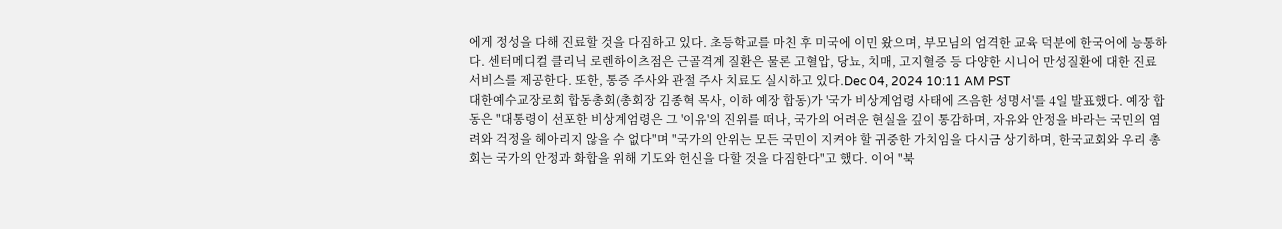에게 정성을 다해 진료할 것을 다짐하고 있다. 초등학교를 마친 후 미국에 이민 왔으며, 부모님의 엄격한 교육 덕분에 한국어에 능통하다. 센터메디컬 클리닉 로렌하이츠점은 근골격계 질환은 물론 고혈압, 당뇨, 치매, 고지혈증 등 다양한 시니어 만성질환에 대한 진료 서비스를 제공한다. 또한, 통증 주사와 관절 주사 치료도 실시하고 있다.Dec 04, 2024 10:11 AM PST
대한예수교장로회 합동총회(총회장 김종혁 목사, 이하 예장 합동)가 '국가 비상계엄령 사태에 즈음한 성명서'를 4일 발표했다. 예장 합동은 "대통령이 선포한 비상계엄령은 그 '이유'의 진위를 떠나, 국가의 어려운 현실을 깊이 통감하며, 자유와 안정을 바라는 국민의 염려와 걱정을 헤아리지 않을 수 없다"며 "국가의 안위는 모든 국민이 지켜야 할 귀중한 가치임을 다시금 상기하며, 한국교회와 우리 총회는 국가의 안정과 화합을 위해 기도와 헌신을 다할 것을 다짐한다"고 했다. 이어 "북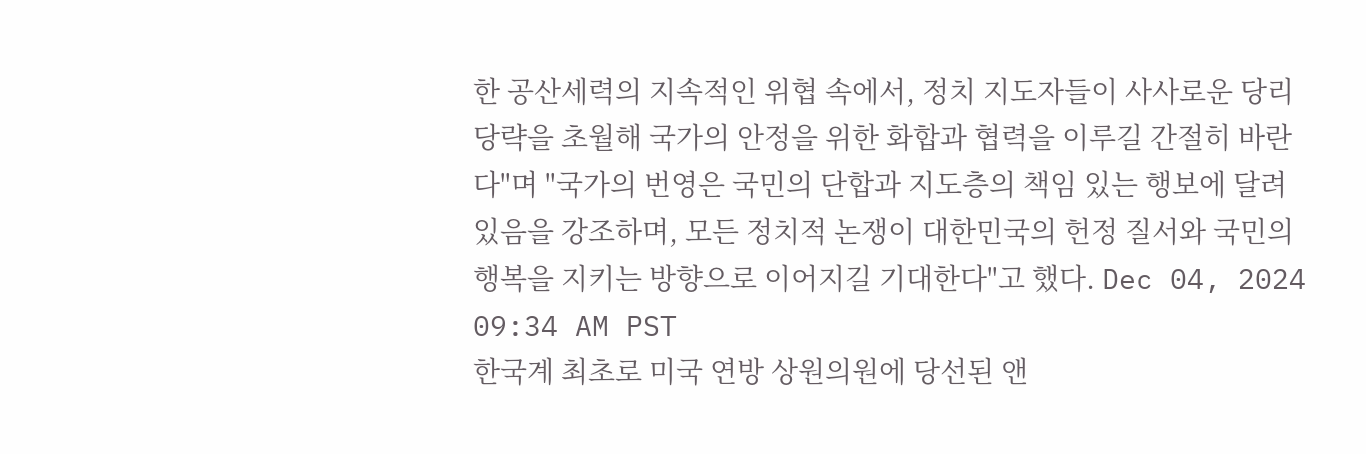한 공산세력의 지속적인 위협 속에서, 정치 지도자들이 사사로운 당리당략을 초월해 국가의 안정을 위한 화합과 협력을 이루길 간절히 바란다"며 "국가의 번영은 국민의 단합과 지도층의 책임 있는 행보에 달려 있음을 강조하며, 모든 정치적 논쟁이 대한민국의 헌정 질서와 국민의 행복을 지키는 방향으로 이어지길 기대한다"고 했다. Dec 04, 2024 09:34 AM PST
한국계 최초로 미국 연방 상원의원에 당선된 앤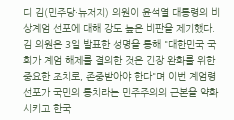디 김(민주당·뉴저지) 의원이 윤석열 대통령의 비상계엄 선포에 대해 강도 높은 비판을 제기했다. 김 의원은 3일 발표한 성명을 통해 "대한민국 국회가 계엄 해제를 결의한 것은 긴장 완화를 위한 중요한 조치로, 존중받아야 한다"며 이번 계엄령 선포가 국민의 통치라는 민주주의의 근본을 약화시키고 한국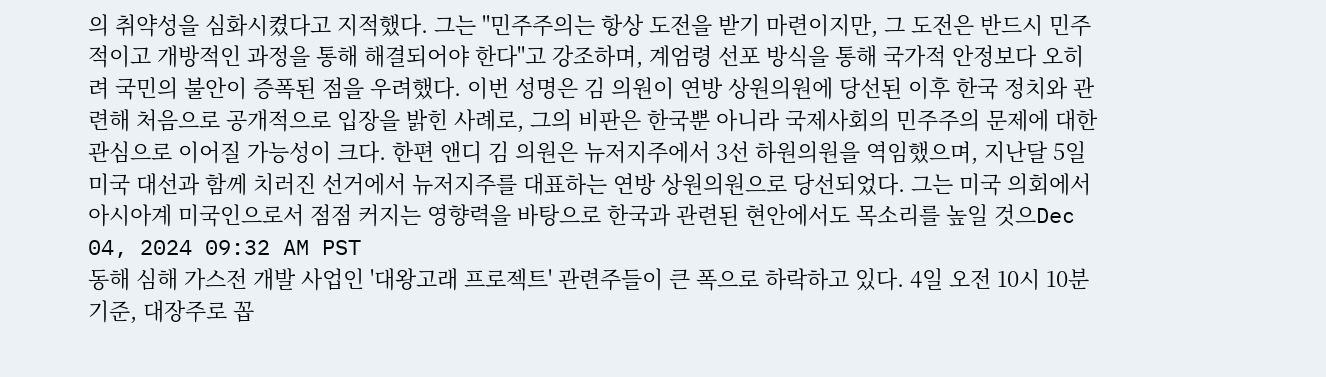의 취약성을 심화시켰다고 지적했다. 그는 "민주주의는 항상 도전을 받기 마련이지만, 그 도전은 반드시 민주적이고 개방적인 과정을 통해 해결되어야 한다"고 강조하며, 계엄령 선포 방식을 통해 국가적 안정보다 오히려 국민의 불안이 증폭된 점을 우려했다. 이번 성명은 김 의원이 연방 상원의원에 당선된 이후 한국 정치와 관련해 처음으로 공개적으로 입장을 밝힌 사례로, 그의 비판은 한국뿐 아니라 국제사회의 민주주의 문제에 대한 관심으로 이어질 가능성이 크다. 한편 앤디 김 의원은 뉴저지주에서 3선 하원의원을 역임했으며, 지난달 5일 미국 대선과 함께 치러진 선거에서 뉴저지주를 대표하는 연방 상원의원으로 당선되었다. 그는 미국 의회에서 아시아계 미국인으로서 점점 커지는 영향력을 바탕으로 한국과 관련된 현안에서도 목소리를 높일 것으Dec 04, 2024 09:32 AM PST
동해 심해 가스전 개발 사업인 '대왕고래 프로젝트' 관련주들이 큰 폭으로 하락하고 있다. 4일 오전 10시 10분 기준, 대장주로 꼽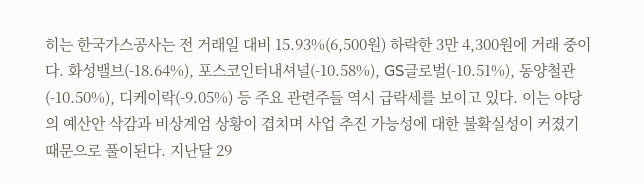히는 한국가스공사는 전 거래일 대비 15.93%(6,500원) 하락한 3만 4,300원에 거래 중이다. 화성밸브(-18.64%), 포스코인터내셔널(-10.58%), GS글로벌(-10.51%), 동양철관(-10.50%), 디케이락(-9.05%) 등 주요 관련주들 역시 급락세를 보이고 있다. 이는 야당의 예산안 삭감과 비상계엄 상황이 겹치며 사업 추진 가능성에 대한 불확실성이 커졌기 때문으로 풀이된다. 지난달 29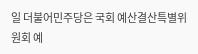일 더불어민주당은 국회 예산결산특별위원회 예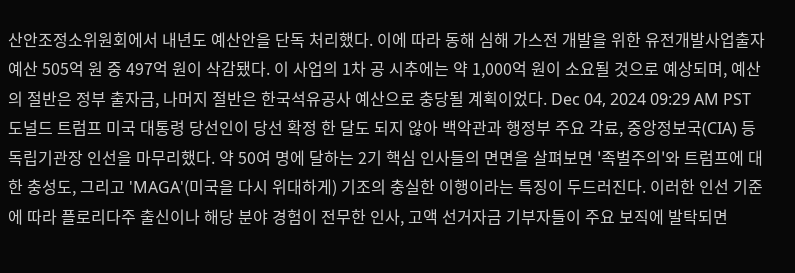산안조정소위원회에서 내년도 예산안을 단독 처리했다. 이에 따라 동해 심해 가스전 개발을 위한 유전개발사업출자 예산 505억 원 중 497억 원이 삭감됐다. 이 사업의 1차 공 시추에는 약 1,000억 원이 소요될 것으로 예상되며, 예산의 절반은 정부 출자금, 나머지 절반은 한국석유공사 예산으로 충당될 계획이었다. Dec 04, 2024 09:29 AM PST
도널드 트럼프 미국 대통령 당선인이 당선 확정 한 달도 되지 않아 백악관과 행정부 주요 각료, 중앙정보국(CIA) 등 독립기관장 인선을 마무리했다. 약 50여 명에 달하는 2기 핵심 인사들의 면면을 살펴보면 '족벌주의'와 트럼프에 대한 충성도, 그리고 'MAGA'(미국을 다시 위대하게) 기조의 충실한 이행이라는 특징이 두드러진다. 이러한 인선 기준에 따라 플로리다주 출신이나 해당 분야 경험이 전무한 인사, 고액 선거자금 기부자들이 주요 보직에 발탁되면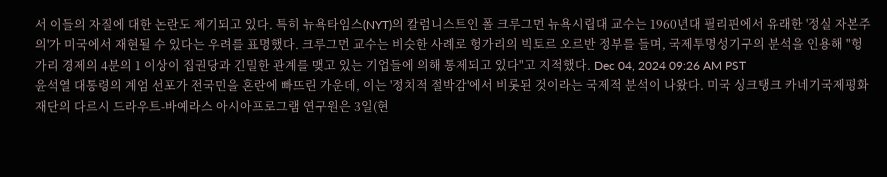서 이들의 자질에 대한 논란도 제기되고 있다. 특히 뉴욕타임스(NYT)의 칼럼니스트인 폴 크루그먼 뉴욕시립대 교수는 1960년대 필리핀에서 유래한 '정실 자본주의'가 미국에서 재현될 수 있다는 우려를 표명했다. 크루그먼 교수는 비슷한 사례로 헝가리의 빅토르 오르반 정부를 들며, 국제투명성기구의 분석을 인용해 "헝가리 경제의 4분의 1 이상이 집권당과 긴밀한 관계를 맺고 있는 기업들에 의해 통제되고 있다"고 지적했다. Dec 04, 2024 09:26 AM PST
윤석열 대통령의 계엄 선포가 전국민을 혼란에 빠뜨린 가운데, 이는 '정치적 절박감'에서 비롯된 것이라는 국제적 분석이 나왔다. 미국 싱크탱크 카네기국제평화재단의 다르시 드라우트-바예라스 아시아프로그램 연구원은 3일(현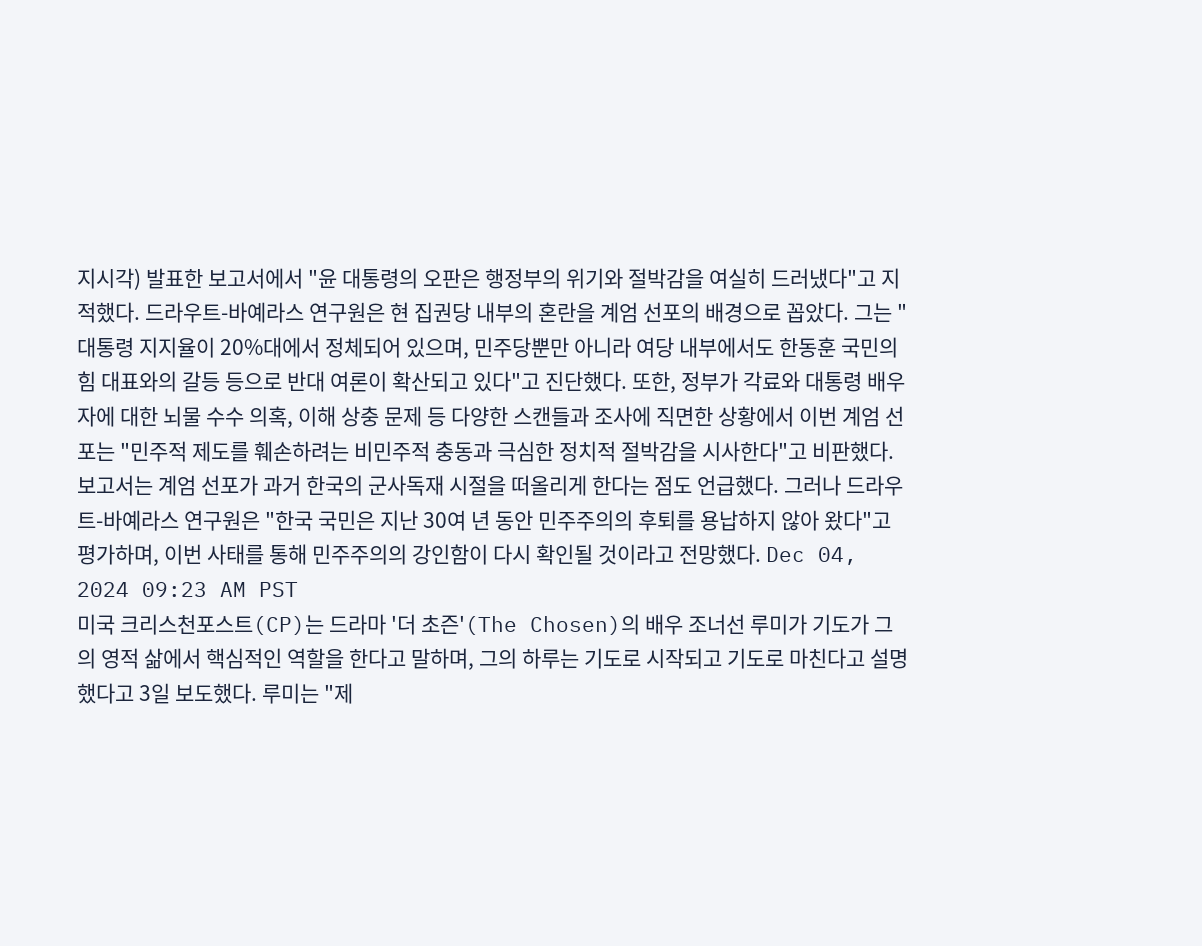지시각) 발표한 보고서에서 "윤 대통령의 오판은 행정부의 위기와 절박감을 여실히 드러냈다"고 지적했다. 드라우트-바예라스 연구원은 현 집권당 내부의 혼란을 계엄 선포의 배경으로 꼽았다. 그는 "대통령 지지율이 20%대에서 정체되어 있으며, 민주당뿐만 아니라 여당 내부에서도 한동훈 국민의힘 대표와의 갈등 등으로 반대 여론이 확산되고 있다"고 진단했다. 또한, 정부가 각료와 대통령 배우자에 대한 뇌물 수수 의혹, 이해 상충 문제 등 다양한 스캔들과 조사에 직면한 상황에서 이번 계엄 선포는 "민주적 제도를 훼손하려는 비민주적 충동과 극심한 정치적 절박감을 시사한다"고 비판했다. 보고서는 계엄 선포가 과거 한국의 군사독재 시절을 떠올리게 한다는 점도 언급했다. 그러나 드라우트-바예라스 연구원은 "한국 국민은 지난 30여 년 동안 민주주의의 후퇴를 용납하지 않아 왔다"고 평가하며, 이번 사태를 통해 민주주의의 강인함이 다시 확인될 것이라고 전망했다. Dec 04, 2024 09:23 AM PST
미국 크리스천포스트(CP)는 드라마 '더 초즌'(The Chosen)의 배우 조너선 루미가 기도가 그의 영적 삶에서 핵심적인 역할을 한다고 말하며, 그의 하루는 기도로 시작되고 기도로 마친다고 설명했다고 3일 보도했다. 루미는 "제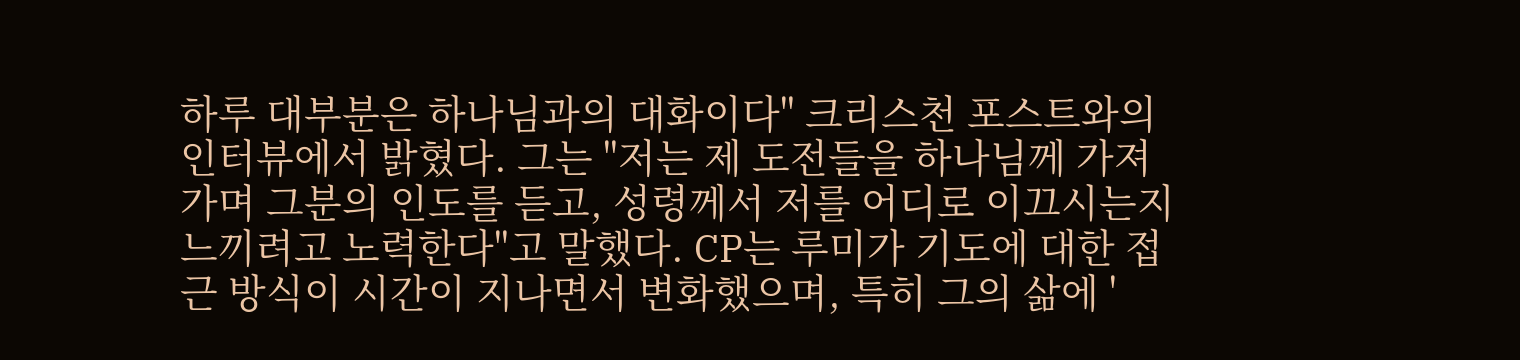하루 대부분은 하나님과의 대화이다" 크리스천 포스트와의 인터뷰에서 밝혔다. 그는 "저는 제 도전들을 하나님께 가져가며 그분의 인도를 듣고, 성령께서 저를 어디로 이끄시는지 느끼려고 노력한다"고 말했다. CP는 루미가 기도에 대한 접근 방식이 시간이 지나면서 변화했으며, 특히 그의 삶에 '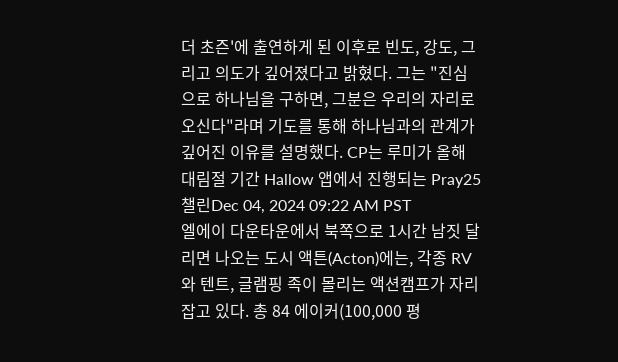더 초즌'에 출연하게 된 이후로 빈도, 강도, 그리고 의도가 깊어졌다고 밝혔다. 그는 "진심으로 하나님을 구하면, 그분은 우리의 자리로 오신다"라며 기도를 통해 하나님과의 관계가 깊어진 이유를 설명했다. CP는 루미가 올해 대림절 기간 Hallow 앱에서 진행되는 Pray25 챌린Dec 04, 2024 09:22 AM PST
엘에이 다운타운에서 북쪽으로 1시간 남짓 달리면 나오는 도시 액튼(Acton)에는, 각종 RV와 텐트, 글램핑 족이 몰리는 액션캠프가 자리잡고 있다. 총 84 에이커(100,000 평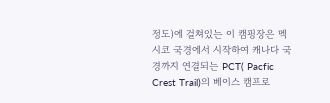정도)에 걸쳐있는 이 캠핑장은 멕시코 국경에서 시작하여 캐나다 국경까지 연결되는 PCT( Pacfic Crest Trail)의 베이스 캠프로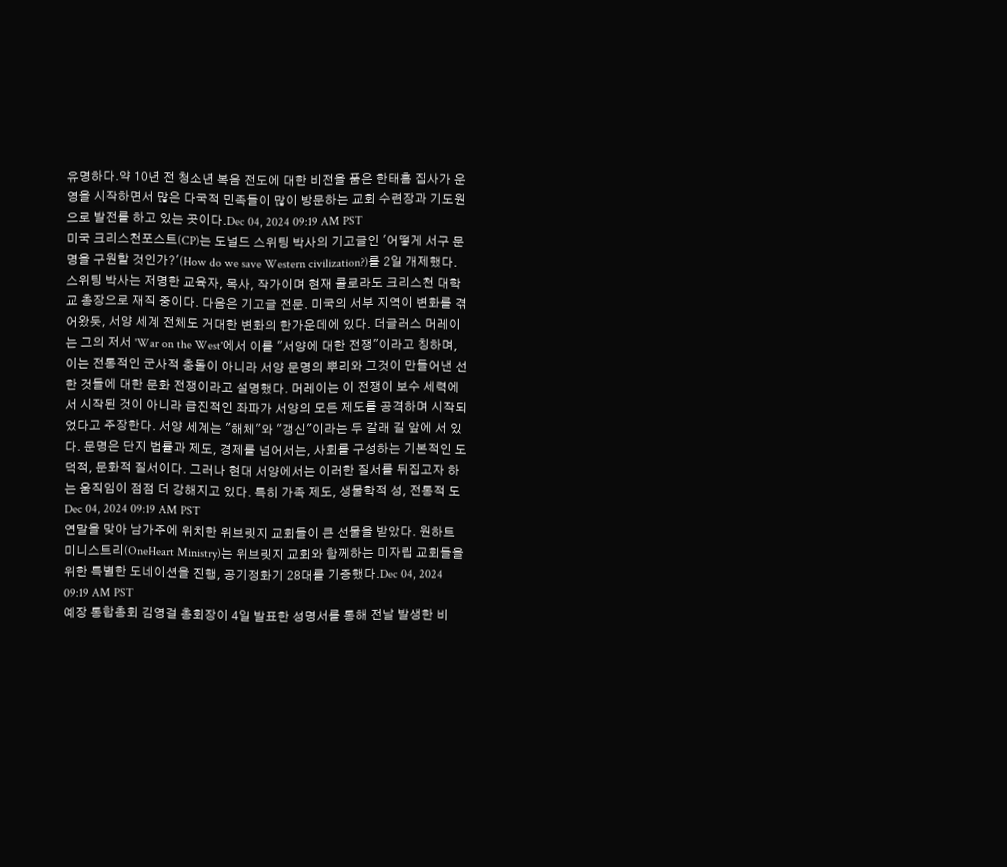유명하다.약 10년 전 청소년 복음 전도에 대한 비전을 품은 한태흠 집사가 운영을 시작하면서 많은 다국적 민족들이 많이 방문하는 교회 수련장과 기도원으로 발전를 하고 있는 곳이다.Dec 04, 2024 09:19 AM PST
미국 크리스천포스트(CP)는 도널드 스위팅 박사의 기고글인 '어떻게 서구 문명을 구원할 것인가?'(How do we save Western civilization?)를 2일 개제했다. 스위팅 박사는 저명한 교육자, 목사, 작가이며 현재 콜로라도 크리스천 대학교 총장으로 재직 중이다. 다음은 기고글 전문. 미국의 서부 지역이 변화를 겪어왔듯, 서양 세계 전체도 거대한 변화의 한가운데에 있다. 더글러스 머레이는 그의 저서 'War on the West'에서 이를 "서양에 대한 전쟁"이라고 칭하며, 이는 전통적인 군사적 충돌이 아니라 서양 문명의 뿌리와 그것이 만들어낸 선한 것들에 대한 문화 전쟁이라고 설명했다. 머레이는 이 전쟁이 보수 세력에서 시작된 것이 아니라 급진적인 좌파가 서양의 모든 제도를 공격하며 시작되었다고 주장한다. 서양 세계는 "해체"와 "갱신"이라는 두 갈래 길 앞에 서 있다. 문명은 단지 법률과 제도, 경제를 넘어서는, 사회를 구성하는 기본적인 도덕적, 문화적 질서이다. 그러나 현대 서양에서는 이러한 질서를 뒤집고자 하는 움직임이 점점 더 강해지고 있다. 특히 가족 제도, 생물학적 성, 전통적 도Dec 04, 2024 09:19 AM PST
연말을 맞아 남가주에 위치한 위브릿지 교회들이 큰 선물을 받았다. 원하트미니스트리(OneHeart Ministry)는 위브릿지 교회와 함께하는 미자립 교회들을 위한 특별한 도네이션을 진행, 공기정화기 28대를 기증했다.Dec 04, 2024 09:19 AM PST
예장 통합총회 김영걸 총회장이 4일 발표한 성명서를 통해 전날 발생한 비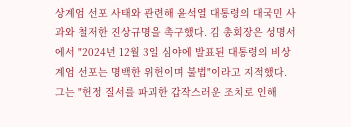상계엄 선포 사태와 관련해 윤석열 대통령의 대국민 사과와 철저한 진상규명을 촉구했다. 김 총회장은 성명서에서 "2024년 12월 3일 심야에 발표된 대통령의 비상계엄 선포는 명백한 위헌이며 불법"이라고 지적했다. 그는 "헌정 질서를 파괴한 갑작스러운 조치로 인해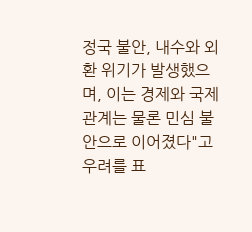정국 불안, 내수와 외환 위기가 발생했으며, 이는 경제와 국제 관계는 물론 민심 불안으로 이어졌다"고 우려를 표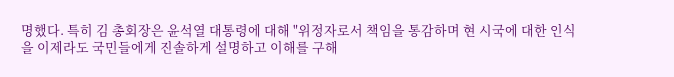명했다. 특히 김 총회장은 윤석열 대통령에 대해 "위정자로서 책임을 통감하며 현 시국에 대한 인식을 이제라도 국민들에게 진솔하게 설명하고 이해를 구해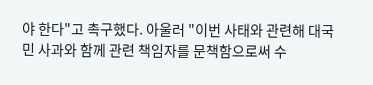야 한다"고 촉구했다. 아울러 "이번 사태와 관련해 대국민 사과와 함께 관련 책임자를 문책함으로써 수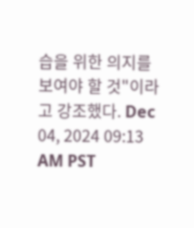습을 위한 의지를 보여야 할 것"이라고 강조했다. Dec 04, 2024 09:13 AM PST